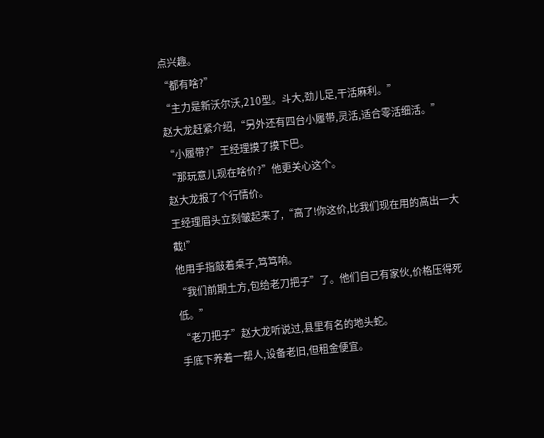点兴趣。
“都有啥?”
“主力是新沃尔沃,210型。斗大,劲儿足,干活麻利。”
赵大龙赶紧介绍,“另外还有四台小履带,灵活,适合零活细活。”
“小履带?”王经理摸了摸下巴。
“那玩意儿现在啥价?”他更关心这个。
赵大龙报了个行情价。
王经理眉头立刻皱起来了,“高了!你这价,比我们现在用的高出一大截!”
他用手指敲着桌子,笃笃响。
“我们前期土方,包给老刀把子”了。他们自己有家伙,价格压得死低。”
“老刀把子”赵大龙听说过,县里有名的地头蛇。
手底下养着一帮人,设备老旧,但租金便宜。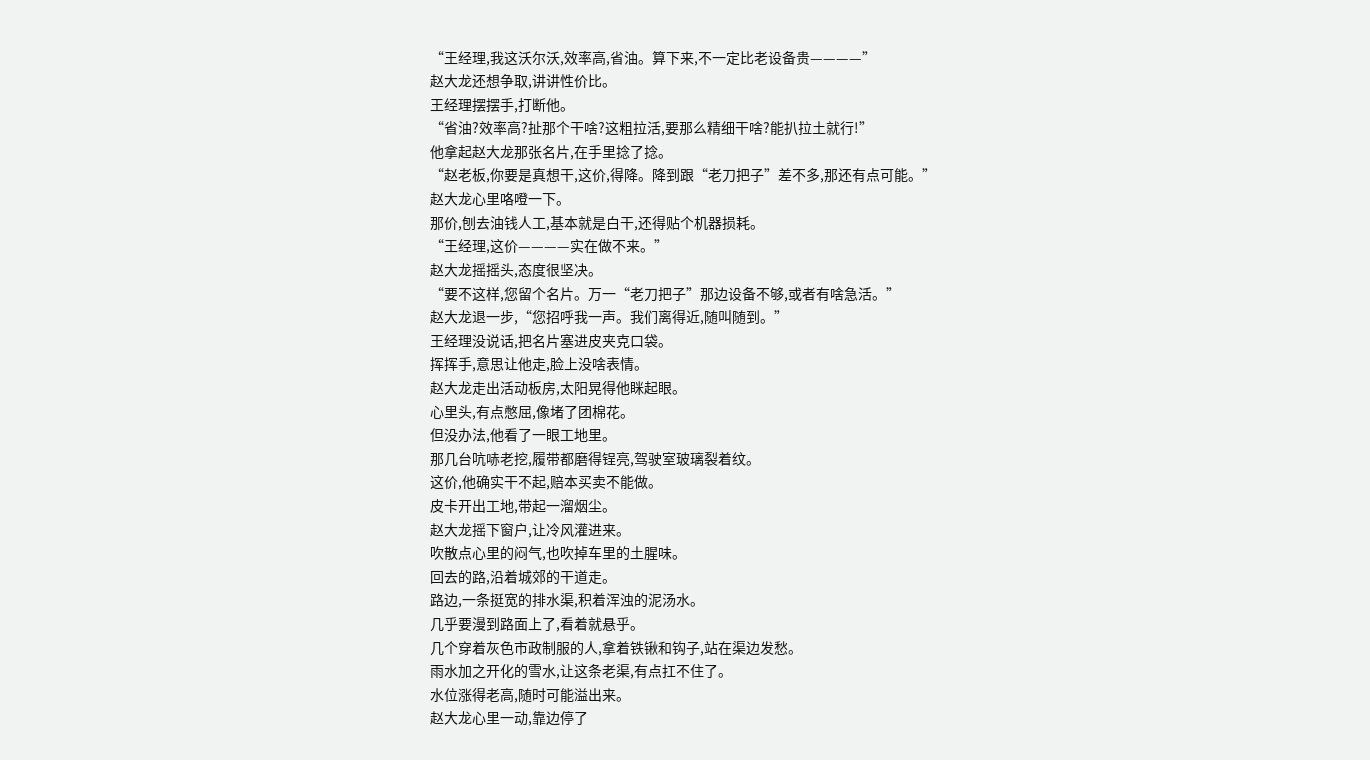“王经理,我这沃尔沃,效率高,省油。算下来,不一定比老设备贵————”
赵大龙还想争取,讲讲性价比。
王经理摆摆手,打断他。
“省油?效率高?扯那个干啥?这粗拉活,要那么精细干啥?能扒拉土就行!”
他拿起赵大龙那张名片,在手里捻了捻。
“赵老板,你要是真想干,这价,得降。降到跟“老刀把子”差不多,那还有点可能。”
赵大龙心里咯噔一下。
那价,刨去油钱人工,基本就是白干,还得贴个机器损耗。
“王经理,这价————实在做不来。”
赵大龙摇摇头,态度很坚决。
“要不这样,您留个名片。万一“老刀把子”那边设备不够,或者有啥急活。”
赵大龙退一步,“您招呼我一声。我们离得近,随叫随到。”
王经理没说话,把名片塞进皮夹克口袋。
挥挥手,意思让他走,脸上没啥表情。
赵大龙走出活动板房,太阳晃得他眯起眼。
心里头,有点憋屈,像堵了团棉花。
但没办法,他看了一眼工地里。
那几台吭哧老挖,履带都磨得锃亮,驾驶室玻璃裂着纹。
这价,他确实干不起,赔本买卖不能做。
皮卡开出工地,带起一溜烟尘。
赵大龙摇下窗户,让冷风灌进来。
吹散点心里的闷气,也吹掉车里的土腥味。
回去的路,沿着城郊的干道走。
路边,一条挺宽的排水渠,积着浑浊的泥汤水。
几乎要漫到路面上了,看着就悬乎。
几个穿着灰色市政制服的人,拿着铁锹和钩子,站在渠边发愁。
雨水加之开化的雪水,让这条老渠,有点扛不住了。
水位涨得老高,随时可能溢出来。
赵大龙心里一动,靠边停了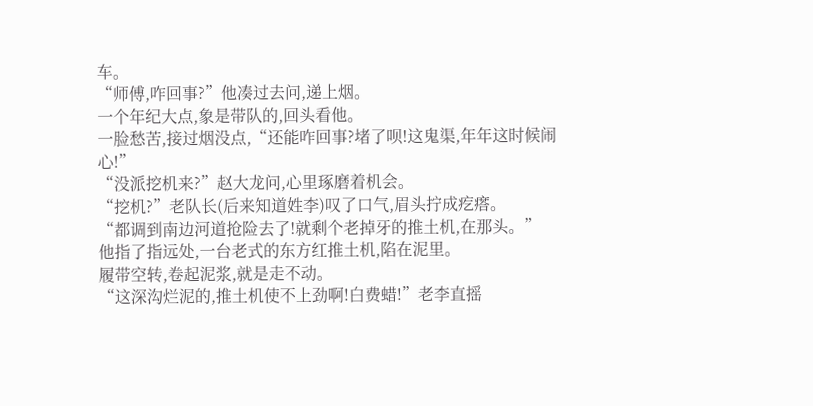车。
“师傅,咋回事?”他凑过去问,递上烟。
一个年纪大点,象是带队的,回头看他。
一脸愁苦,接过烟没点,“还能咋回事?堵了呗!这鬼渠,年年这时候闹心!”
“没派挖机来?”赵大龙问,心里琢磨着机会。
“挖机?”老队长(后来知道姓李)叹了口气,眉头拧成疙瘩。
“都调到南边河道抢险去了!就剩个老掉牙的推土机,在那头。”
他指了指远处,一台老式的东方红推土机,陷在泥里。
履带空转,卷起泥浆,就是走不动。
“这深沟烂泥的,推土机使不上劲啊!白费蜡!”老李直摇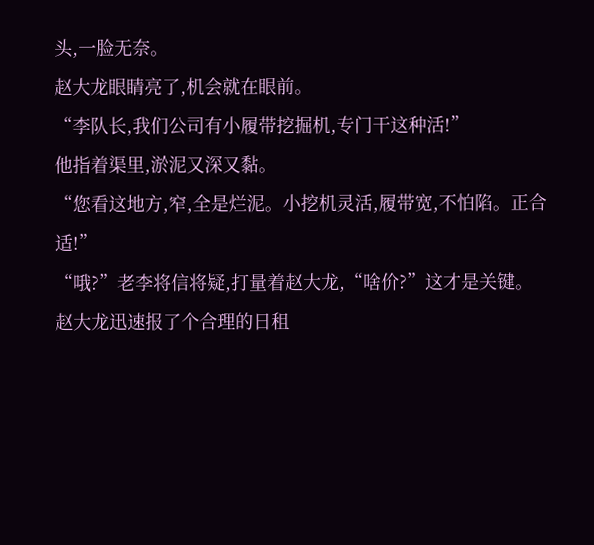头,一脸无奈。
赵大龙眼睛亮了,机会就在眼前。
“李队长,我们公司有小履带挖掘机,专门干这种活!”
他指着渠里,淤泥又深又黏。
“您看这地方,窄,全是烂泥。小挖机灵活,履带宽,不怕陷。正合适!”
“哦?”老李将信将疑,打量着赵大龙,“啥价?”这才是关键。
赵大龙迅速报了个合理的日租